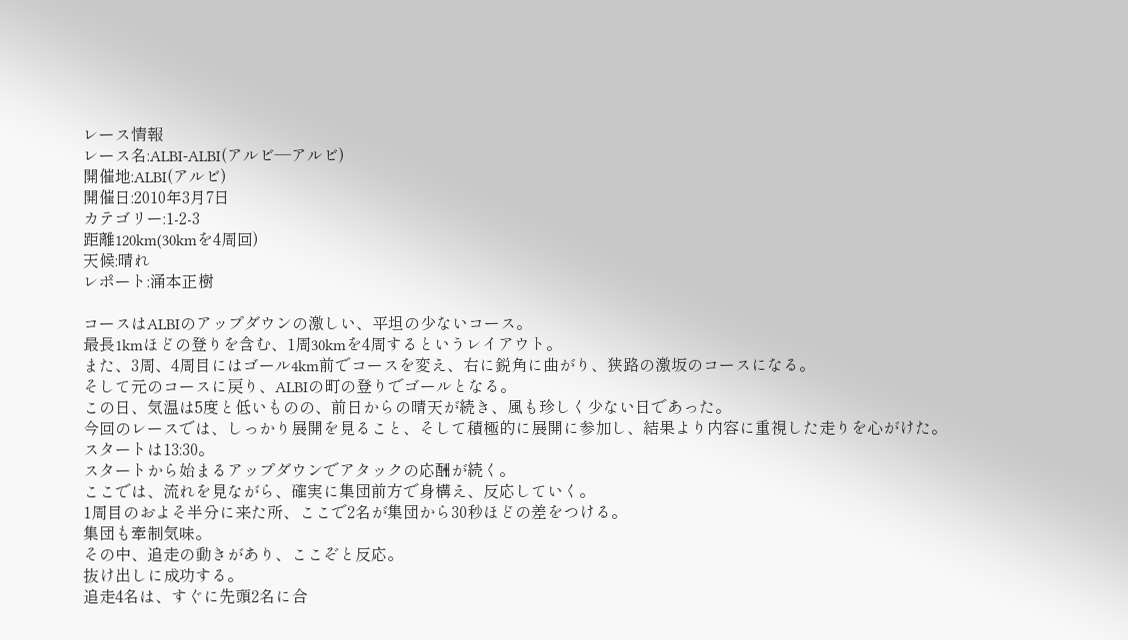レース情報
レース名:ALBI-ALBI(アルビ―アルビ)
開催地:ALBI(アルビ)
開催日:2010年3月7日
カテゴリー:1-2-3
距離120km(30kmを4周回)
天候:晴れ
レポート:涌本正樹

コースはALBIのアップダウンの激しい、平坦の少ないコース。
最長1kmほどの登りを含む、1周30kmを4周するというレイアウト。
また、3周、4周目にはゴール4km前でコースを変え、右に鋭角に曲がり、狭路の激坂のコースになる。
そして元のコースに戻り、ALBIの町の登りでゴールとなる。
この日、気温は5度と低いものの、前日からの晴天が続き、風も珍しく少ない日であった。
今回のレースでは、しっかり展開を見ること、そして積極的に展開に参加し、結果より内容に重視した走りを心がけた。
スタートは13:30。
スタートから始まるアップダウンでアタックの応酬が続く。
ここでは、流れを見ながら、確実に集団前方で身構え、反応していく。
1周目のおよそ半分に来た所、ここで2名が集団から30秒ほどの差をつける。
集団も牽制気味。
その中、追走の動きがあり、ここぞと反応。
抜け出しに成功する。
追走4名は、すぐに先頭2名に合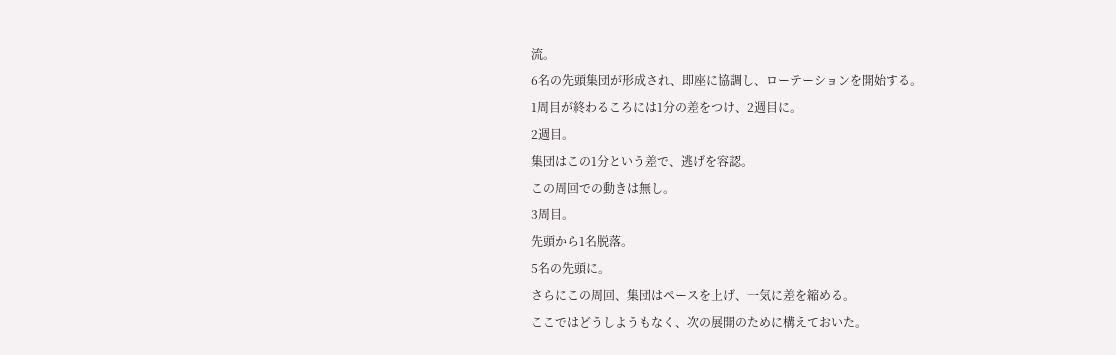流。
6名の先頭集団が形成され、即座に協調し、ローテーションを開始する。
1周目が終わるころには1分の差をつけ、2週目に。
2週目。
集団はこの1分という差で、逃げを容認。
この周回での動きは無し。
3周目。
先頭から1名脱落。
5名の先頭に。
さらにこの周回、集団はペースを上げ、一気に差を縮める。
ここではどうしようもなく、次の展開のために構えておいた。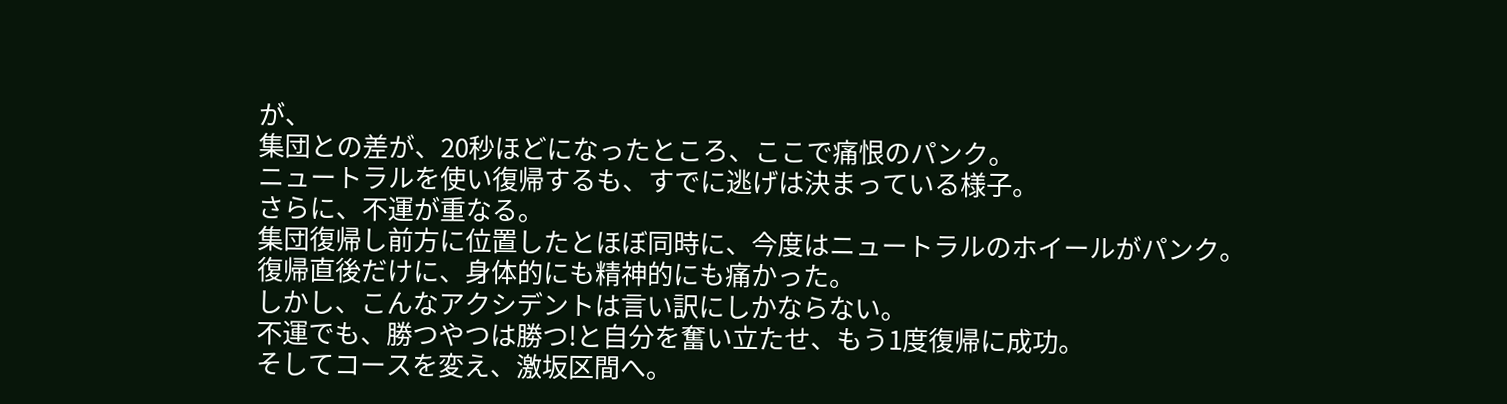が、
集団との差が、20秒ほどになったところ、ここで痛恨のパンク。
ニュートラルを使い復帰するも、すでに逃げは決まっている様子。
さらに、不運が重なる。
集団復帰し前方に位置したとほぼ同時に、今度はニュートラルのホイールがパンク。
復帰直後だけに、身体的にも精神的にも痛かった。
しかし、こんなアクシデントは言い訳にしかならない。
不運でも、勝つやつは勝つ!と自分を奮い立たせ、もう1度復帰に成功。
そしてコースを変え、激坂区間へ。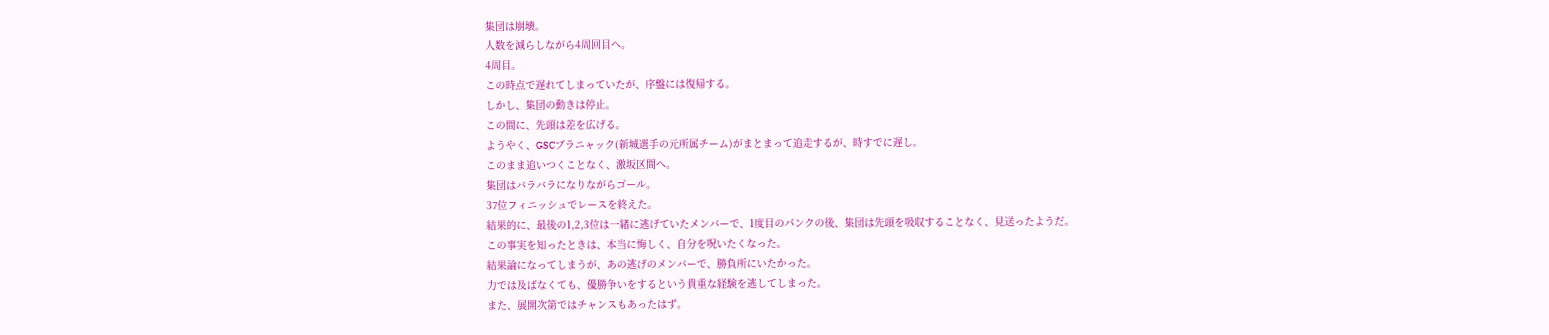集団は崩壊。
人数を減らしながら4周回目へ。
4周目。
この時点で遅れてしまっていたが、序盤には復帰する。
しかし、集団の動きは停止。
この間に、先頭は差を広げる。
ようやく、GSCブラニャック(新城選手の元所属チーム)がまとまって追走するが、時すでに遅し。
このまま追いつくことなく、激坂区間へ。
集団はバラバラになりながらゴール。
37位フィニッシュでレースを終えた。
結果的に、最後の1,2,3位は一緒に逃げていたメンバーで、1度目のパンクの後、集団は先頭を吸収することなく、見送ったようだ。
この事実を知ったときは、本当に悔しく、自分を呪いたくなった。
結果論になってしまうが、あの逃げのメンバーで、勝負所にいたかった。
力では及ばなくても、優勝争いをするという貴重な経験を逃してしまった。
また、展開次第ではチャンスもあったはず。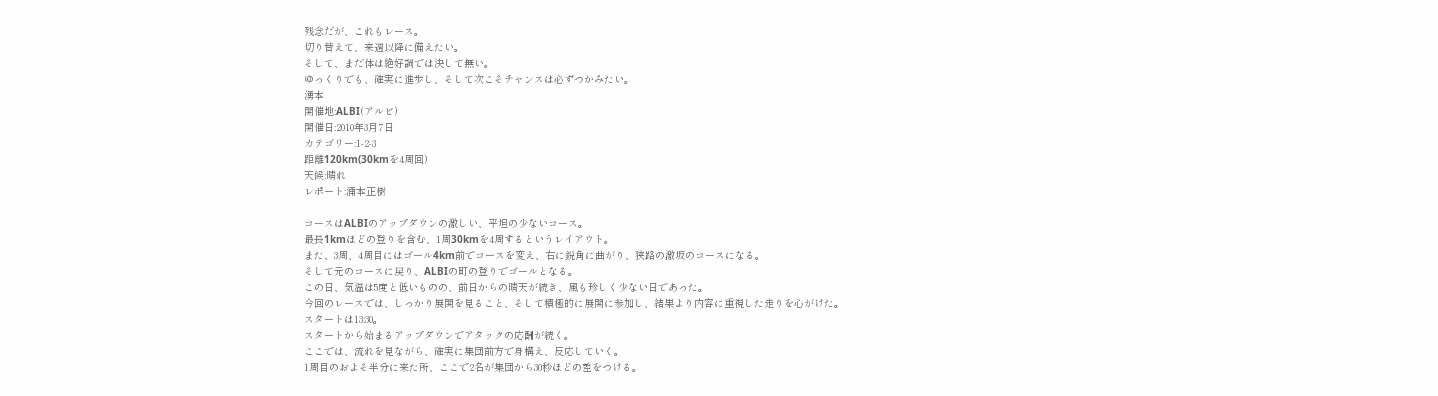残念だが、これもレース。
切り替えて、来週以降に備えたい。
そして、まだ体は絶好調では決して無い。
ゆっくりでも、確実に進歩し、そして次こそチャンスは必ずつかみたい。
湧本
開催地:ALBI(アルビ)
開催日:2010年3月7日
カテゴリー:1-2-3
距離120km(30kmを4周回)
天候:晴れ
レポート:涌本正樹

コースはALBIのアップダウンの激しい、平坦の少ないコース。
最長1kmほどの登りを含む、1周30kmを4周するというレイアウト。
また、3周、4周目にはゴール4km前でコースを変え、右に鋭角に曲がり、狭路の激坂のコースになる。
そして元のコースに戻り、ALBIの町の登りでゴールとなる。
この日、気温は5度と低いものの、前日からの晴天が続き、風も珍しく少ない日であった。
今回のレースでは、しっかり展開を見ること、そして積極的に展開に参加し、結果より内容に重視した走りを心がけた。
スタートは13:30。
スタートから始まるアップダウンでアタックの応酬が続く。
ここでは、流れを見ながら、確実に集団前方で身構え、反応していく。
1周目のおよそ半分に来た所、ここで2名が集団から30秒ほどの差をつける。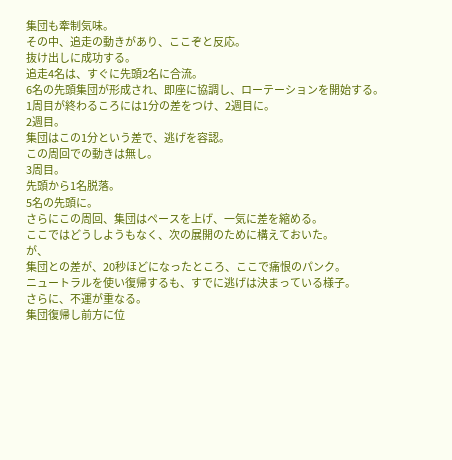集団も牽制気味。
その中、追走の動きがあり、ここぞと反応。
抜け出しに成功する。
追走4名は、すぐに先頭2名に合流。
6名の先頭集団が形成され、即座に協調し、ローテーションを開始する。
1周目が終わるころには1分の差をつけ、2週目に。
2週目。
集団はこの1分という差で、逃げを容認。
この周回での動きは無し。
3周目。
先頭から1名脱落。
5名の先頭に。
さらにこの周回、集団はペースを上げ、一気に差を縮める。
ここではどうしようもなく、次の展開のために構えておいた。
が、
集団との差が、20秒ほどになったところ、ここで痛恨のパンク。
ニュートラルを使い復帰するも、すでに逃げは決まっている様子。
さらに、不運が重なる。
集団復帰し前方に位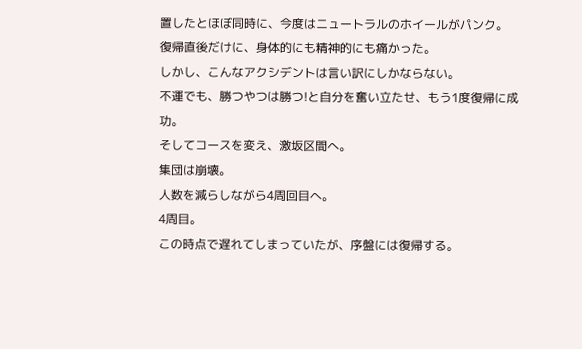置したとほぼ同時に、今度はニュートラルのホイールがパンク。
復帰直後だけに、身体的にも精神的にも痛かった。
しかし、こんなアクシデントは言い訳にしかならない。
不運でも、勝つやつは勝つ!と自分を奮い立たせ、もう1度復帰に成功。
そしてコースを変え、激坂区間へ。
集団は崩壊。
人数を減らしながら4周回目へ。
4周目。
この時点で遅れてしまっていたが、序盤には復帰する。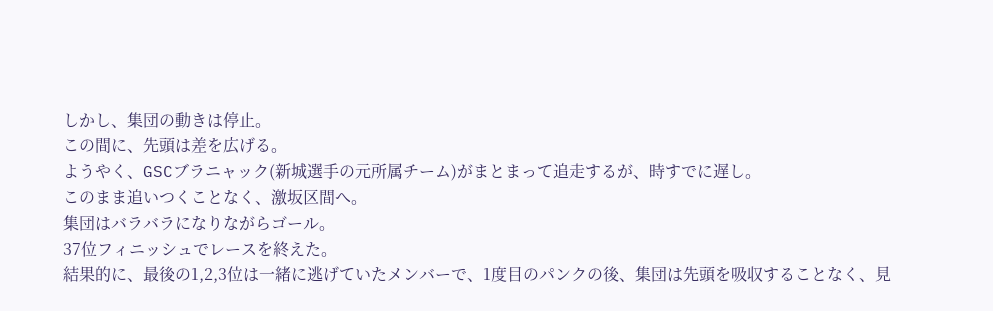しかし、集団の動きは停止。
この間に、先頭は差を広げる。
ようやく、GSCブラニャック(新城選手の元所属チーム)がまとまって追走するが、時すでに遅し。
このまま追いつくことなく、激坂区間へ。
集団はバラバラになりながらゴール。
37位フィニッシュでレースを終えた。
結果的に、最後の1,2,3位は一緒に逃げていたメンバーで、1度目のパンクの後、集団は先頭を吸収することなく、見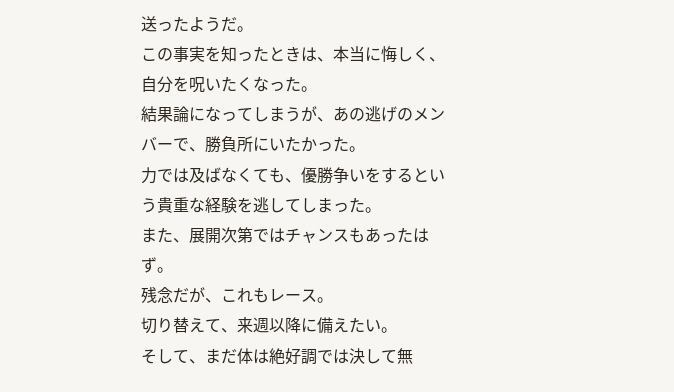送ったようだ。
この事実を知ったときは、本当に悔しく、自分を呪いたくなった。
結果論になってしまうが、あの逃げのメンバーで、勝負所にいたかった。
力では及ばなくても、優勝争いをするという貴重な経験を逃してしまった。
また、展開次第ではチャンスもあったはず。
残念だが、これもレース。
切り替えて、来週以降に備えたい。
そして、まだ体は絶好調では決して無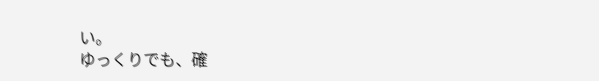い。
ゆっくりでも、確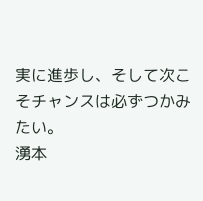実に進歩し、そして次こそチャンスは必ずつかみたい。
湧本